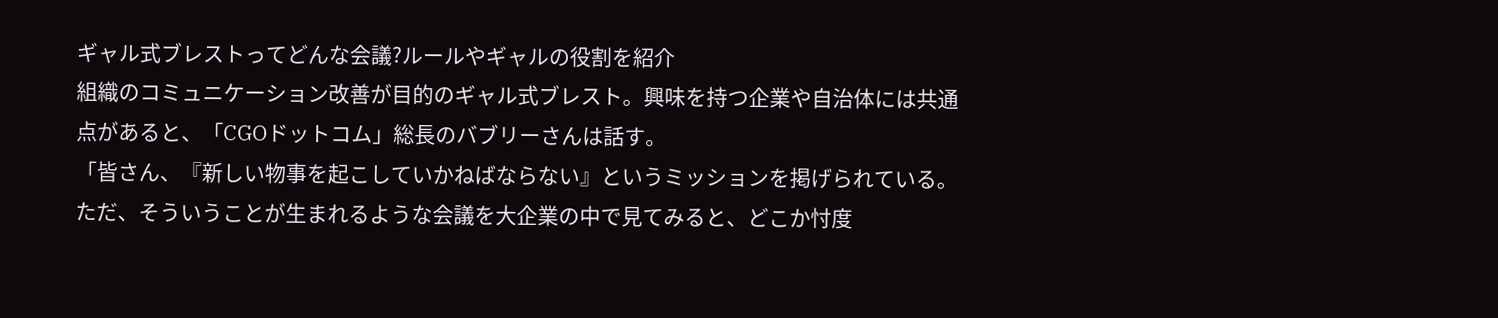ギャル式ブレストってどんな会議?ルールやギャルの役割を紹介
組織のコミュニケーション改善が目的のギャル式ブレスト。興味を持つ企業や自治体には共通点があると、「CGOドットコム」総長のバブリーさんは話す。
「皆さん、『新しい物事を起こしていかねばならない』というミッションを掲げられている。ただ、そういうことが生まれるような会議を大企業の中で見てみると、どこか忖度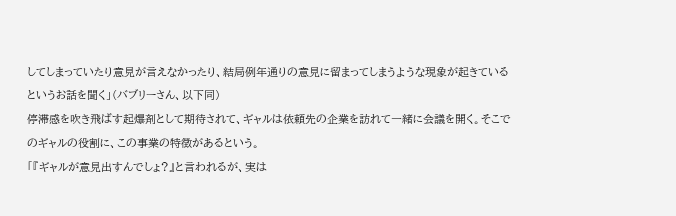してしまっていたり意見が言えなかったり、結局例年通りの意見に留まってしまうような現象が起きているというお話を聞く」(バブリーさん、以下同)
停滞感を吹き飛ばす起爆剤として期待されて、ギャルは依頼先の企業を訪れて一緒に会議を開く。そこでのギャルの役割に、この事業の特徴があるという。
「『ギャルが意見出すんでしょ?』と言われるが、実は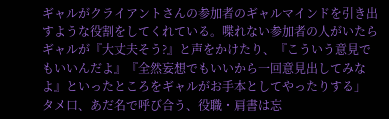ギャルがクライアントさんの参加者のギャルマインドを引き出すような役割をしてくれている。喋れない参加者の人がいたらギャルが『大丈夫そう?』と声をかけたり、『こういう意見でもいいんだよ』『全然妄想でもいいから一回意見出してみなよ』といったところをギャルがお手本としてやったりする」
タメ口、あだ名で呼び合う、役職・肩書は忘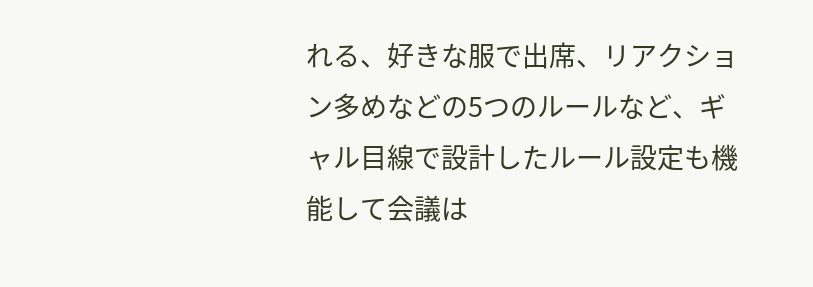れる、好きな服で出席、リアクション多めなどの5つのルールなど、ギャル目線で設計したルール設定も機能して会議は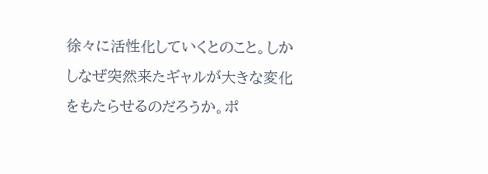徐々に活性化していくとのこと。しかしなぜ突然来たギャルが大きな変化をもたらせるのだろうか。ポ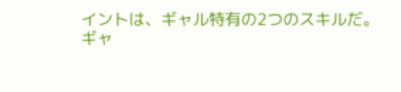イントは、ギャル特有の2つのスキルだ。
ギャ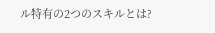ル特有の2つのスキルとは?